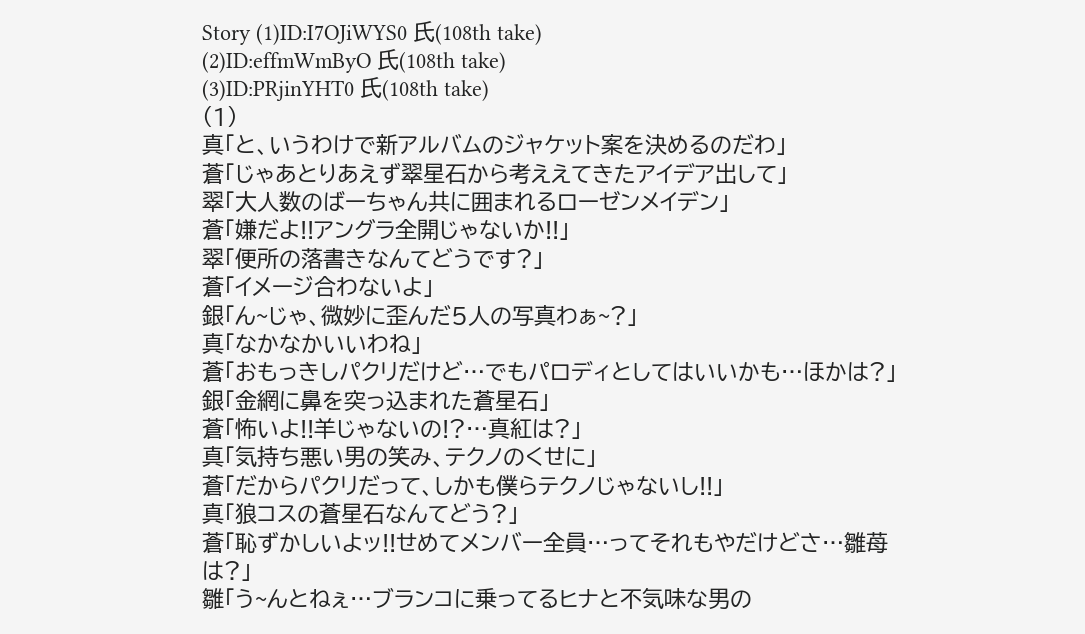Story (1)ID:I7OJiWYS0 氏(108th take)
(2)ID:effmWmByO 氏(108th take)
(3)ID:PRjinYHT0 氏(108th take)
(1)
真「と、いうわけで新アルバムのジャケット案を決めるのだわ」
蒼「じゃあとりあえず翠星石から考ええてきたアイデア出して」
翠「大人数のばーちゃん共に囲まれるローゼンメイデン」
蒼「嫌だよ!!アングラ全開じゃないか!!」
翠「便所の落書きなんてどうです?」
蒼「イメージ合わないよ」
銀「ん~じゃ、微妙に歪んだ5人の写真わぁ~?」
真「なかなかいいわね」
蒼「おもっきしパクリだけど…でもパロディとしてはいいかも…ほかは?」
銀「金網に鼻を突っ込まれた蒼星石」
蒼「怖いよ!!羊じゃないの!?…真紅は?」
真「気持ち悪い男の笑み、テクノのくせに」
蒼「だからパクリだって、しかも僕らテクノじゃないし!!」
真「狼コスの蒼星石なんてどう?」
蒼「恥ずかしいよッ!!せめてメンバー全員…ってそれもやだけどさ…雛苺は?」
雛「う~んとねぇ…ブランコに乗ってるヒナと不気味な男の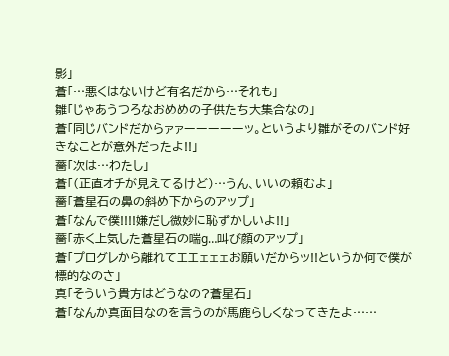影」
蒼「…悪くはないけど有名だから…それも」
雛「じゃあうつろなおめめの子供たち大集合なの」
蒼「同じバンドだからァァーーーーーッ。というより雛がそのバンド好きなことが意外だったよ!!」
薔「次は…わたし」
蒼「(正直オチが見えてるけど)…うん、いいの頼むよ」
薔「蒼星石の鼻の斜め下からのアップ」
蒼「なんで僕!!!!嫌だし微妙に恥ずかしいよ!!」
薔「赤く上気した蒼星石の喘g…叫び顔のアップ」
蒼「プログレから離れてエエェェェお願いだからッ!!というか何で僕が標的なのさ」
真「そういう貴方はどうなの?蒼星石」
蒼「なんか真面目なのを言うのが馬鹿らしくなってきたよ……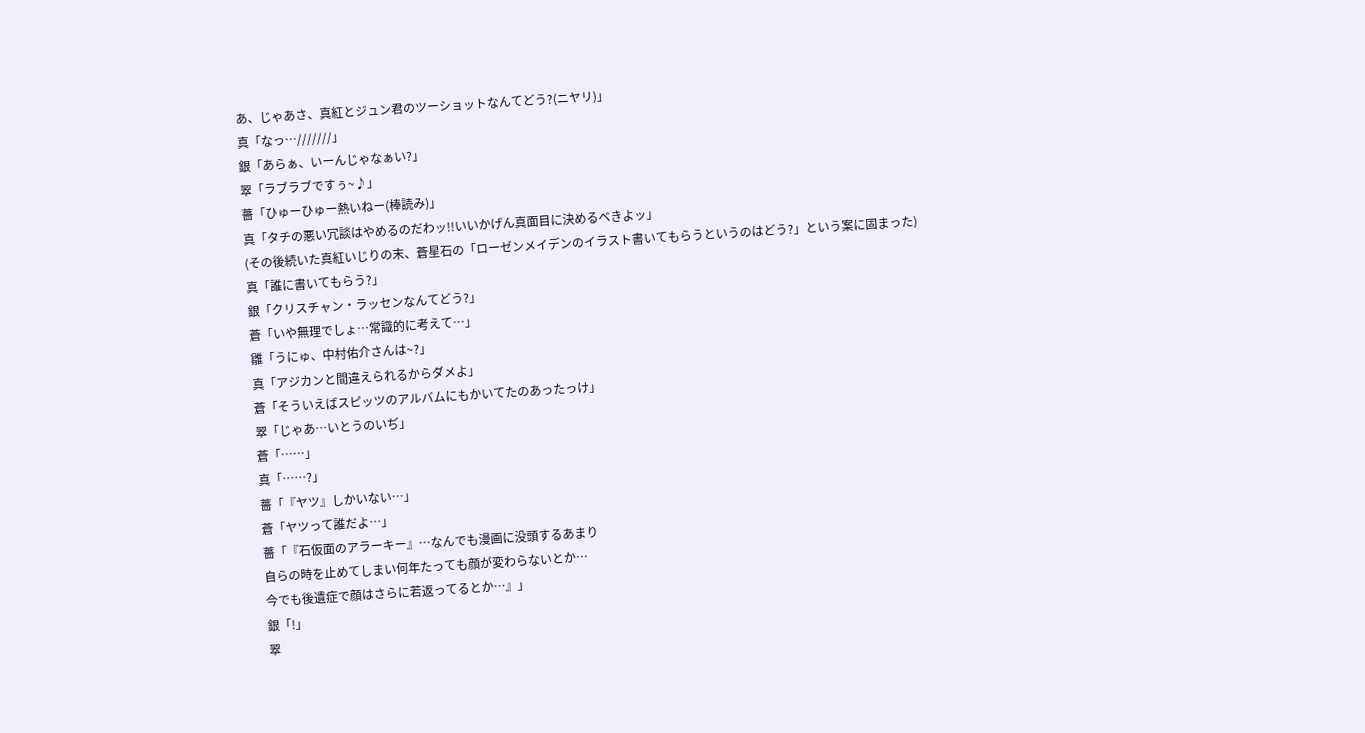あ、じゃあさ、真紅とジュン君のツーショットなんてどう?(ニヤリ)」
真「なっ…///////」
銀「あらぁ、いーんじゃなぁい?」
翠「ラブラブですぅ~♪」
薔「ひゅーひゅー熱いねー(棒読み)」
真「タチの悪い冗談はやめるのだわッ!!いいかげん真面目に決めるべきよッ」
(その後続いた真紅いじりの末、蒼星石の「ローゼンメイデンのイラスト書いてもらうというのはどう?」という案に固まった)
真「誰に書いてもらう?」
銀「クリスチャン・ラッセンなんてどう?」
蒼「いや無理でしょ…常識的に考えて…」
雛「うにゅ、中村佑介さんは~?」
真「アジカンと間違えられるからダメよ」
蒼「そういえばスピッツのアルバムにもかいてたのあったっけ」
翠「じゃあ…いとうのいぢ」
蒼「……」
真「……?」
薔「『ヤツ』しかいない…」
蒼「ヤツって誰だよ…」
薔「『石仮面のアラーキー』…なんでも漫画に没頭するあまり
自らの時を止めてしまい何年たっても顔が変わらないとか…
今でも後遺症で顔はさらに若返ってるとか…』」
銀「!」
翠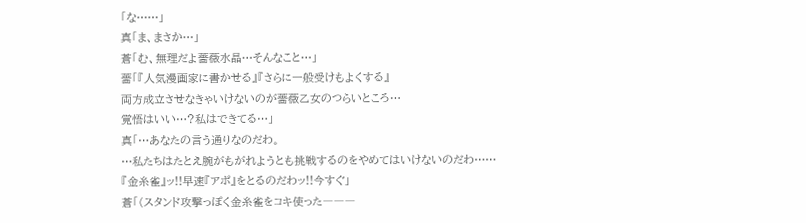「な……」
真「ま、まさか…」
蒼「む、無理だよ薔薇水晶…そんなこと…」
薔「『人気漫画家に書かせる』『さらに一般受けもよくする』
両方成立させなきゃいけないのが薔薇乙女のつらいところ…
覚悟はいい…?私はできてる…」
真「…あなたの言う通りなのだわ。
…私たちはたとえ腕がもがれようとも挑戦するのをやめてはいけないのだわ……
『金糸雀』ッ!!早速『アポ』をとるのだわッ!!今すぐ」
蒼「(スタンド攻撃っぽく金糸雀をコキ使った―――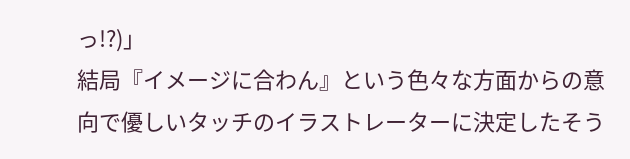っ!?)」
結局『イメージに合わん』という色々な方面からの意向で優しいタッチのイラストレーターに決定したそう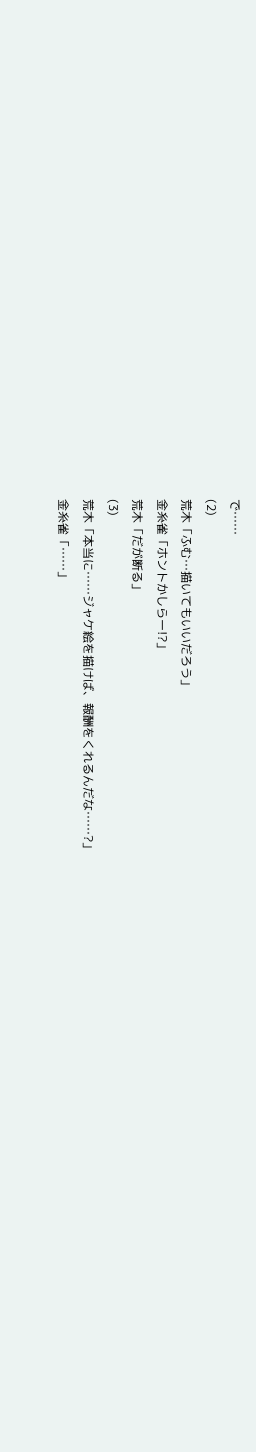で……
(2)
荒木「ふむ…描いてもいいだろう」
金糸雀「ホントかしらー!?」
荒木「だが断る」
(3)
荒木「本当に……ジャケ絵を描けば、報酬をくれるんだな……?」
金糸雀「……」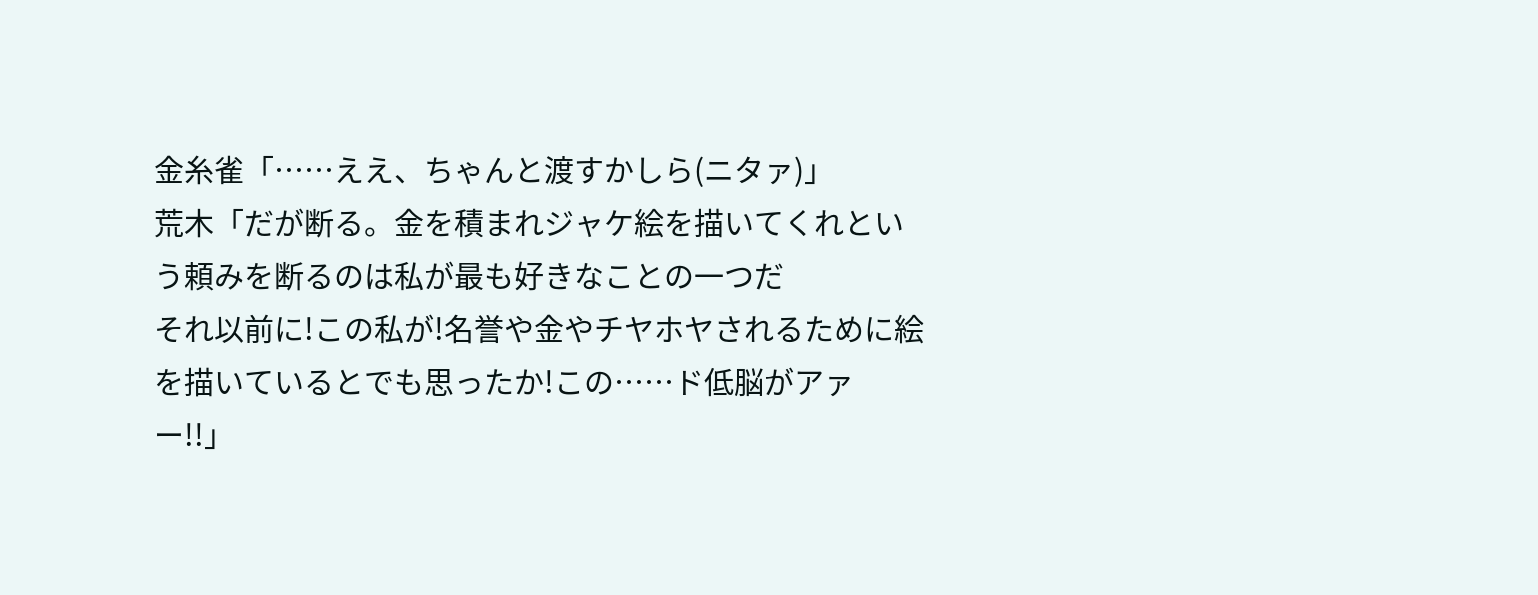金糸雀「……ええ、ちゃんと渡すかしら(ニタァ)」
荒木「だが断る。金を積まれジャケ絵を描いてくれという頼みを断るのは私が最も好きなことの一つだ
それ以前に!この私が!名誉や金やチヤホヤされるために絵を描いているとでも思ったか!この……ド低脳がアァー!!」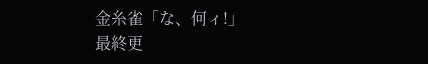金糸雀「な、何ィ!」
最終更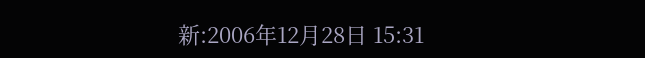新:2006年12月28日 15:31